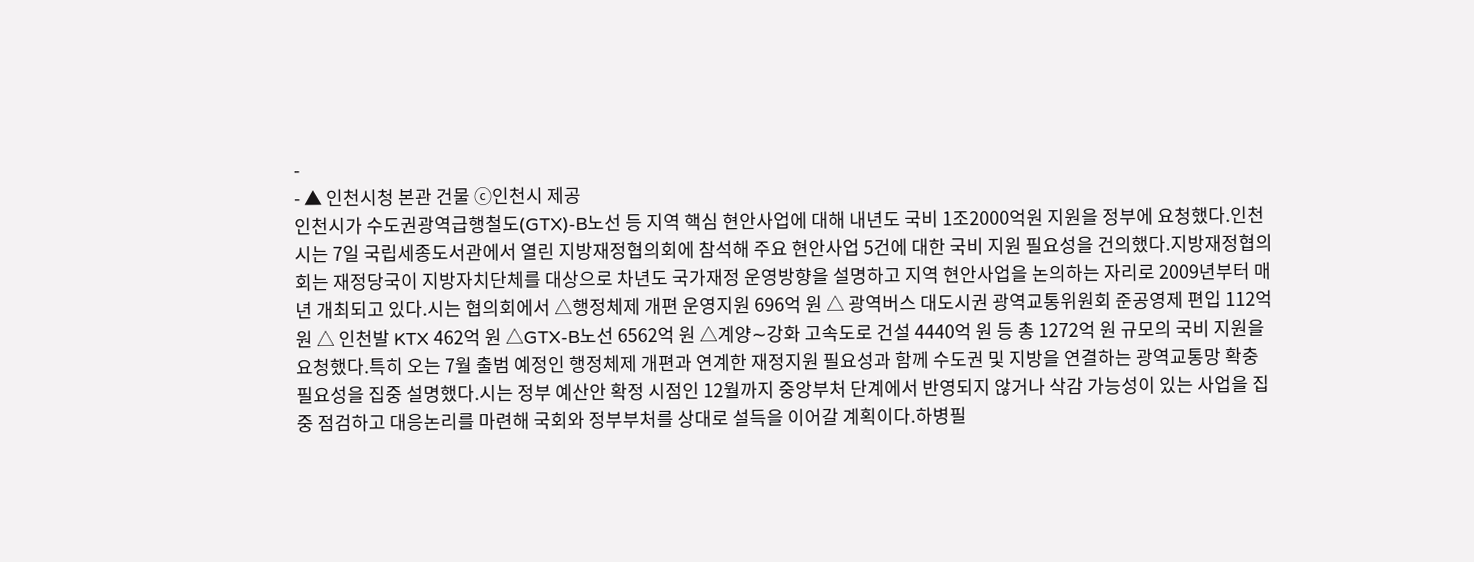-
- ▲ 인천시청 본관 건물 ⓒ인천시 제공
인천시가 수도권광역급행철도(GTX)-B노선 등 지역 핵심 현안사업에 대해 내년도 국비 1조2000억원 지원을 정부에 요청했다.인천시는 7일 국립세종도서관에서 열린 지방재정협의회에 참석해 주요 현안사업 5건에 대한 국비 지원 필요성을 건의했다.지방재정협의회는 재정당국이 지방자치단체를 대상으로 차년도 국가재정 운영방향을 설명하고 지역 현안사업을 논의하는 자리로 2009년부터 매년 개최되고 있다.시는 협의회에서 △행정체제 개편 운영지원 696억 원 △ 광역버스 대도시권 광역교통위원회 준공영제 편입 112억 원 △ 인천발 KTX 462억 원 △GTX-B노선 6562억 원 △계양∼강화 고속도로 건설 4440억 원 등 총 1272억 원 규모의 국비 지원을 요청했다.특히 오는 7월 출범 예정인 행정체제 개편과 연계한 재정지원 필요성과 함께 수도권 및 지방을 연결하는 광역교통망 확충 필요성을 집중 설명했다.시는 정부 예산안 확정 시점인 12월까지 중앙부처 단계에서 반영되지 않거나 삭감 가능성이 있는 사업을 집중 점검하고 대응논리를 마련해 국회와 정부부처를 상대로 설득을 이어갈 계획이다.하병필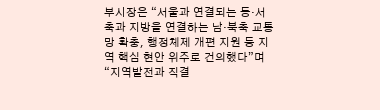부시장은 “서울과 연결되는 동·서축과 지방을 연결하는 남·북축 교통망 확충, 행정체제 개편 지원 등 지역 핵심 현안 위주로 건의했다”며 “지역발전과 직결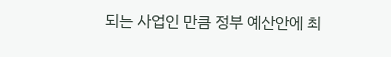되는 사업인 만큼 정부 예산안에 최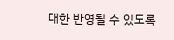대한 반영될 수 있도록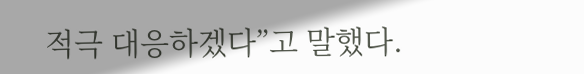적극 대응하겠다”고 말했다.